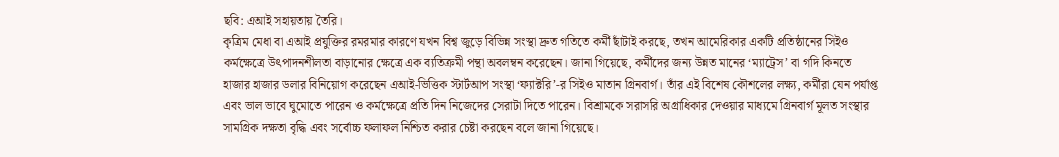ছবি: এআই সহায়তায় তৈরি।
কৃত্রিম মেধা বা এআই প্রযুক্তির রমরমার কারণে যখন বিশ্ব জুড়ে বিভিন্ন সংস্থা দ্রুত গতিতে কর্মী ছাঁটাই করছে, তখন আমেরিকার একটি প্রতিষ্ঠানের সিইও কর্মক্ষেত্রে উৎপাদনশীলতা বাড়ানোর ক্ষেত্রে এক ব্যতিক্রমী পন্থা অবলম্বন করেছেন। জানা গিয়েছে, কর্মীদের জন্য উন্নত মানের ‘ম্যাট্রেস’ বা গদি কিনতে হাজার হাজার ডলার বিনিয়োগ করেছেন এআই-ভিত্তিক স্টার্টআপ সংস্থা ‘ফ্যাক্টরি’-র সিইও মাতান গ্রিনবার্গ। তাঁর এই বিশেষ কৌশলের লক্ষ্য, কর্মীরা যেন পর্যাপ্ত এবং ভাল ভাবে ঘুমোতে পারেন ও কর্মক্ষেত্রে প্রতি দিন নিজেদের সেরাটা দিতে পারেন। বিশ্রামকে সরাসরি অগ্রাধিকার দেওয়ার মাধ্যমে গ্রিনবার্গ মূলত সংস্থার সামগ্রিক দক্ষতা বৃদ্ধি এবং সর্বোচ্চ ফলাফল নিশ্চিত করার চেষ্টা করছেন বলে জানা গিয়েছে।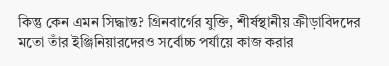কিন্তু কেন এমন সিদ্ধান্ত? গ্রিনবার্গের যুক্তি, শীর্ষস্থানীয় ক্রীড়াবিদদের মতো তাঁর ইঞ্জিনিয়ারদেরও সর্বোচ্চ পর্যায়ে কাজ করার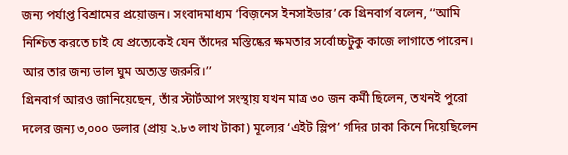জন্য পর্যাপ্ত বিশ্রামের প্রয়োজন। সংবাদমাধ্যম ‘বিজ়নেস ইনসাইডার’কে গ্রিনবার্গ বলেন, ‘‘আমি নিশ্চিত করতে চাই যে প্রত্যেকেই যেন তাঁদের মস্তিষ্কের ক্ষমতার সর্বোচ্চটুকু কাজে লাগাতে পারেন। আর তার জন্য ভাল ঘুম অত্যন্ত জরুরি।’’
গ্রিনবার্গ আরও জানিয়েছেন, তাঁর স্টার্টআপ সংস্থায় যখন মাত্র ৩০ জন কর্মী ছিলেন, তখনই পুরো দলের জন্য ৩,০০০ ডলার (প্রায় ২.৮৩ লাখ টাকা) মূল্যের ‘এইট স্লিপ’ গদির ঢাকা কিনে দিয়েছিলেন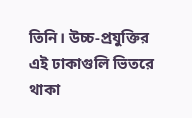তিনি। উচ্চ-প্রযুক্তির এই ঢাকাগুলি ভিতরে থাকা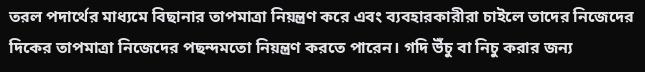তরল পদার্থের মাধ্যমে বিছানার তাপমাত্রা নিয়ন্ত্রণ করে এবং ব্যবহারকারীরা চাইলে তাদের নিজেদের দিকের তাপমাত্রা নিজেদের পছন্দমতো নিয়ন্ত্রণ করতে পারেন। গদি উঁচু বা নিচু করার জন্য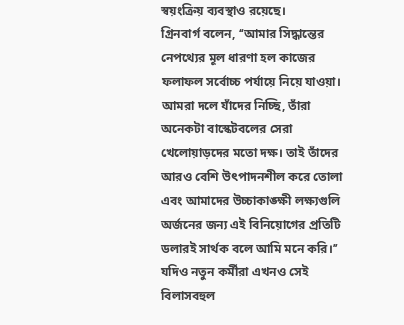স্বয়ংক্রিয় ব্যবস্থাও রয়েছে।
গ্রিনবার্গ বলেন, ‘‘আমার সিদ্ধান্তের নেপথ্যের মূল ধারণা হল কাজের ফলাফল সর্বোচ্চ পর্যায়ে নিয়ে যাওয়া। আমরা দলে যাঁদের নিচ্ছি, তাঁরা অনেকটা বাস্কেটবলের সেরা খেলোয়াড়দের মতো দক্ষ। তাই তাঁদের আরও বেশি উৎপাদনশীল করে তোলা এবং আমাদের উচ্চাকাঙ্ক্ষী লক্ষ্যগুলি অর্জনের জন্য এই বিনিয়োগের প্রতিটি ডলারই সার্থক বলে আমি মনে করি।’’ যদিও নতুন কর্মীরা এখনও সেই বিলাসবহুল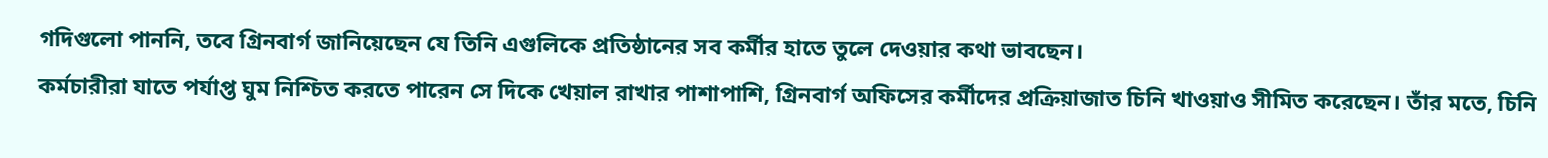গদিগুলো পাননি, তবে গ্রিনবার্গ জানিয়েছেন যে তিনি এগুলিকে প্রতিষ্ঠানের সব কর্মীর হাতে তুলে দেওয়ার কথা ভাবছেন।
কর্মচারীরা যাতে পর্যাপ্ত ঘুম নিশ্চিত করতে পারেন সে দিকে খেয়াল রাখার পাশাপাশি, গ্রিনবার্গ অফিসের কর্মীদের প্রক্রিয়াজাত চিনি খাওয়াও সীমিত করেছেন। তাঁর মতে, চিনি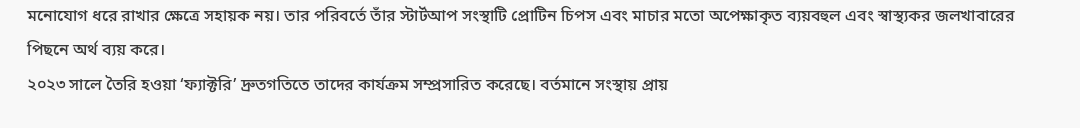মনোযোগ ধরে রাখার ক্ষেত্রে সহায়ক নয়। তার পরিবর্তে তাঁর স্টার্টআপ সংস্থাটি প্রোটিন চিপস এবং মাচার মতো অপেক্ষাকৃত ব্যয়বহুল এবং স্বাস্থ্যকর জলখাবারের পিছনে অর্থ ব্যয় করে।
২০২৩ সালে তৈরি হওয়া ‘ফ্যাক্টরি’ দ্রুতগতিতে তাদের কার্যক্রম সম্প্রসারিত করেছে। বর্তমানে সংস্থায় প্রায়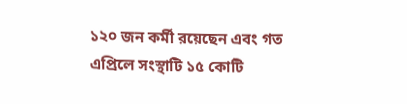১২০ জন কর্মী রয়েছেন এবং গত এপ্রিলে সংস্থাটি ১৫ কোটি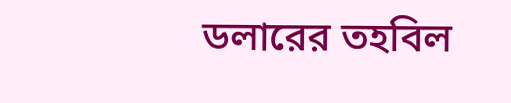ডলারের তহবিল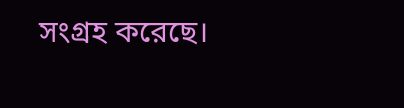সংগ্রহ করেছে।